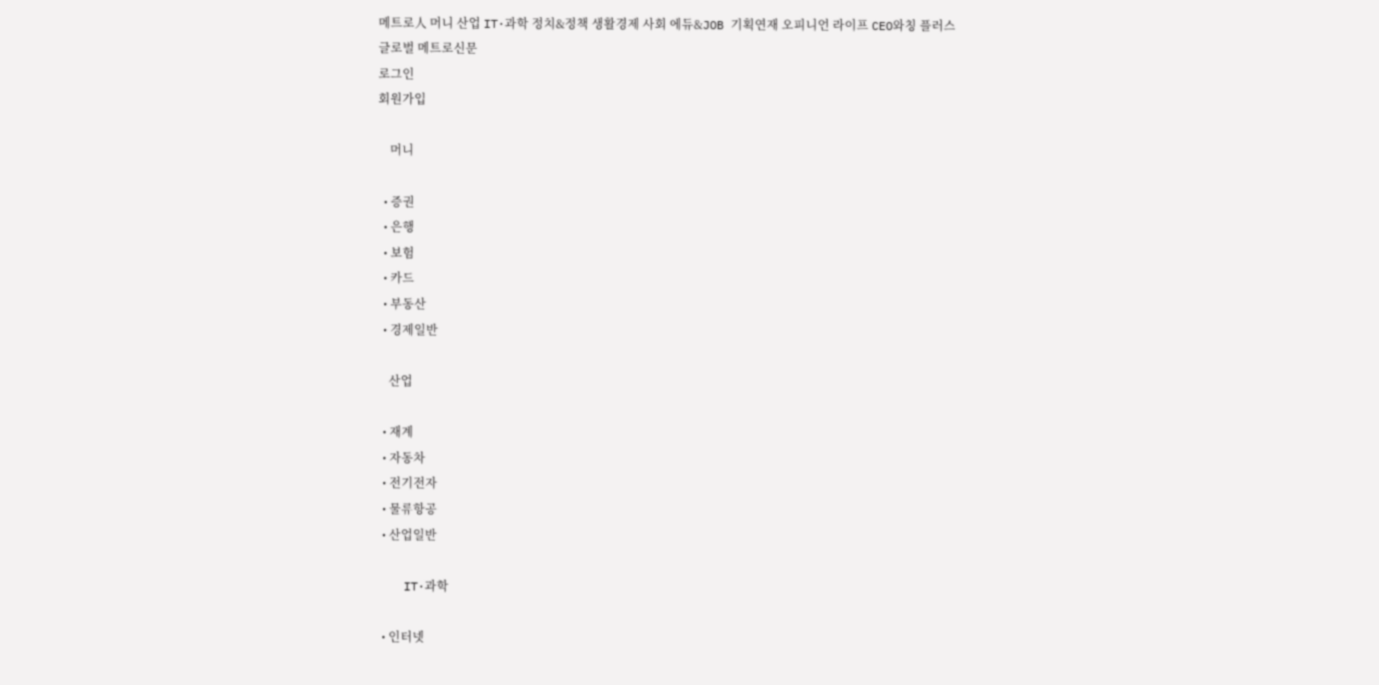메트로人 머니 산업 IT·과학 정치&정책 생활경제 사회 에듀&JOB 기획연재 오피니언 라이프 CEO와칭 플러스
글로벌 메트로신문
로그인
회원가입

    머니

  • 증권
  • 은행
  • 보험
  • 카드
  • 부동산
  • 경제일반

    산업

  • 재계
  • 자동차
  • 전기전자
  • 물류항공
  • 산업일반

    IT·과학

  • 인터넷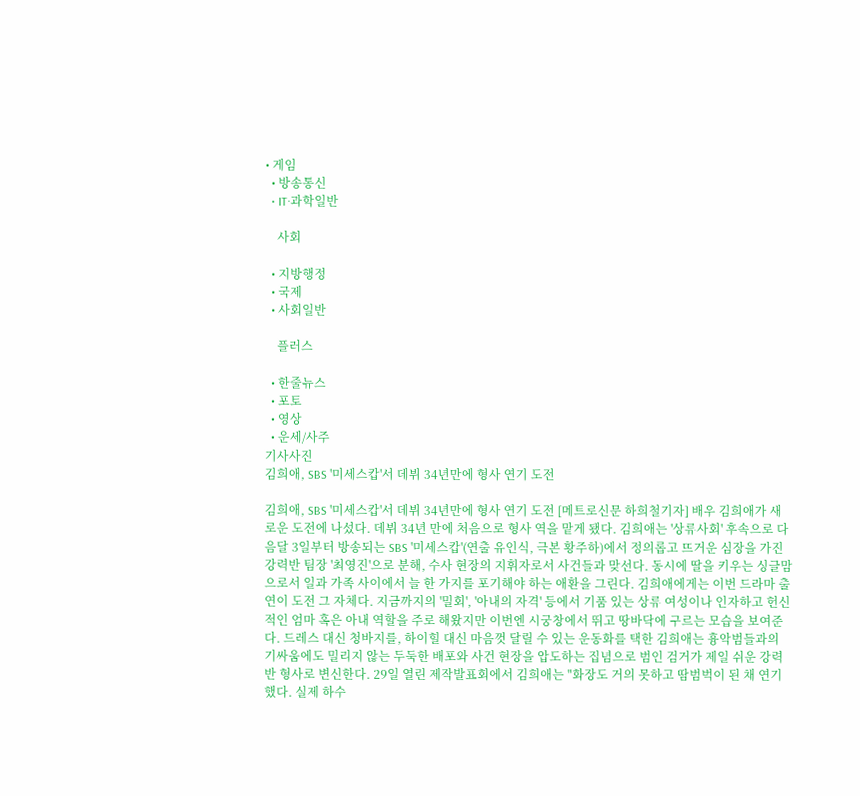• 게임
  • 방송통신
  • IT·과학일반

    사회

  • 지방행정
  • 국제
  • 사회일반

    플러스

  • 한줄뉴스
  • 포토
  • 영상
  • 운세/사주
기사사진
김희애, SBS '미세스캅'서 데뷔 34년만에 형사 연기 도전

김희애, SBS '미세스캅'서 데뷔 34년만에 형사 연기 도전 [메트로신문 하희철기자] 배우 김희애가 새로운 도전에 나섰다. 데뷔 34년 만에 처음으로 형사 역을 맡게 됐다. 김희애는 '상류사회' 후속으로 다음달 3일부터 방송되는 SBS '미세스캅'(연출 유인식, 극본 황주하)에서 정의롭고 뜨거운 심장을 가진 강력반 팀장 '최영진'으로 분해, 수사 현장의 지휘자로서 사건들과 맞선다. 동시에 딸을 키우는 싱글맘으로서 일과 가족 사이에서 늘 한 가지를 포기해야 하는 애환을 그린다. 김희애에게는 이번 드라마 출연이 도전 그 자체다. 지금까지의 '밀회', '아내의 자격' 등에서 기품 있는 상류 여성이나 인자하고 헌신적인 엄마 혹은 아내 역할을 주로 해왔지만 이번엔 시궁창에서 뛰고 땅바닥에 구르는 모습을 보여준다. 드레스 대신 청바지를, 하이힐 대신 마음껏 달릴 수 있는 운동화를 택한 김희애는 흉악범들과의 기싸움에도 밀리지 않는 두둑한 배포와 사건 현장을 압도하는 집념으로 범인 검거가 제일 쉬운 강력반 형사로 변신한다. 29일 열린 제작발표회에서 김희애는 "화장도 거의 못하고 땀범벅이 된 채 연기했다. 실제 하수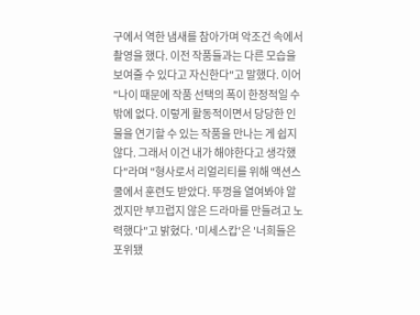구에서 역한 냄새를 참아가며 악조건 속에서 촬영을 했다. 이전 작품들과는 다른 모습을 보여줄 수 있다고 자신한다"고 말했다. 이어 "나이 때문에 작품 선택의 폭이 한정적일 수 밖에 없다. 이렇게 활동적이면서 당당한 인물을 연기할 수 있는 작품을 만나는 게 쉽지 않다. 그래서 이건 내가 해야한다고 생각했다"라며 "형사로서 리얼리티를 위해 액션스쿨에서 훈련도 받았다. 뚜껑을 열여봐야 알겠지만 부끄럽지 않은 드라마를 만들려고 노력했다"고 밝혔다. '미세스캅'은 '너희들은 포위됐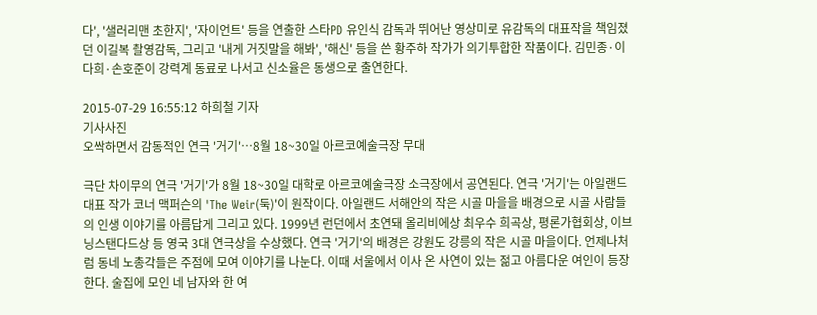다', '샐러리맨 초한지', '자이언트' 등을 연출한 스타PD 유인식 감독과 뛰어난 영상미로 유감독의 대표작을 책임졌던 이길복 촬영감독, 그리고 '내게 거짓말을 해봐', '해신' 등을 쓴 황주하 작가가 의기투합한 작품이다. 김민종·이다희·손호준이 강력계 동료로 나서고 신소율은 동생으로 출연한다.

2015-07-29 16:55:12 하희철 기자
기사사진
오싹하면서 감동적인 연극 '거기'…8월 18~30일 아르코예술극장 무대

극단 차이무의 연극 '거기'가 8월 18~30일 대학로 아르코예술극장 소극장에서 공연된다. 연극 '거기'는 아일랜드 대표 작가 코너 맥퍼슨의 'The Weir(둑)'이 원작이다. 아일랜드 서해안의 작은 시골 마을을 배경으로 시골 사람들의 인생 이야기를 아름답게 그리고 있다. 1999년 런던에서 초연돼 올리비에상 최우수 희곡상, 평론가협회상, 이브닝스탠다드상 등 영국 3대 연극상을 수상했다. 연극 '거기'의 배경은 강원도 강릉의 작은 시골 마을이다. 언제나처럼 동네 노총각들은 주점에 모여 이야기를 나눈다. 이때 서울에서 이사 온 사연이 있는 젊고 아름다운 여인이 등장한다. 술집에 모인 네 남자와 한 여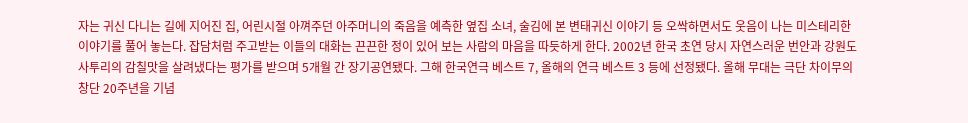자는 귀신 다니는 길에 지어진 집, 어린시절 아껴주던 아주머니의 죽음을 예측한 옆집 소녀, 술김에 본 변태귀신 이야기 등 오싹하면서도 웃음이 나는 미스테리한 이야기를 풀어 놓는다. 잡담처럼 주고받는 이들의 대화는 끈끈한 정이 있어 보는 사람의 마음을 따듯하게 한다. 2002년 한국 초연 당시 자연스러운 번안과 강원도 사투리의 감칠맛을 살려냈다는 평가를 받으며 5개월 간 장기공연됐다. 그해 한국연극 베스트 7, 올해의 연극 베스트 3 등에 선정됐다. 올해 무대는 극단 차이무의 창단 20주년을 기념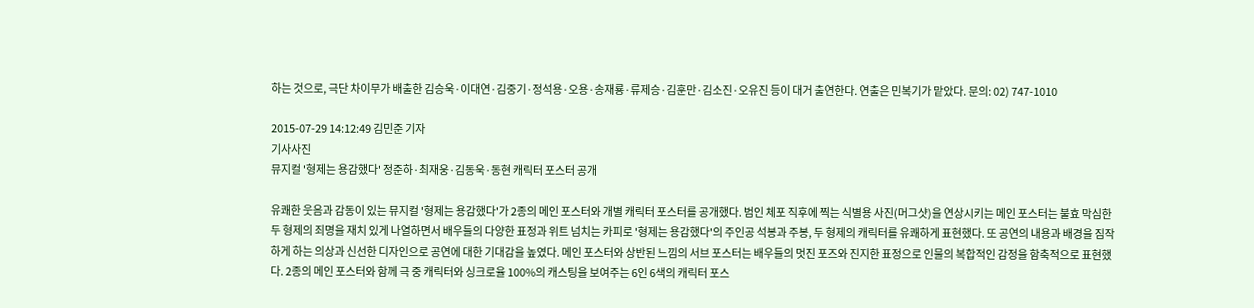하는 것으로, 극단 차이무가 배출한 김승욱·이대연·김중기·정석용·오용·송재룡·류제승·김훈만·김소진·오유진 등이 대거 출연한다. 연출은 민복기가 맡았다. 문의: 02) 747-1010

2015-07-29 14:12:49 김민준 기자
기사사진
뮤지컬 '형제는 용감했다' 정준하·최재웅·김동욱·동현 캐릭터 포스터 공개

유쾌한 웃음과 감동이 있는 뮤지컬 '형제는 용감했다'가 2종의 메인 포스터와 개별 캐릭터 포스터를 공개했다. 범인 체포 직후에 찍는 식별용 사진(머그샷)을 연상시키는 메인 포스터는 불효 막심한 두 형제의 죄명을 재치 있게 나열하면서 배우들의 다양한 표정과 위트 넘치는 카피로 '형제는 용감했다'의 주인공 석봉과 주봉, 두 형제의 캐릭터를 유쾌하게 표현했다. 또 공연의 내용과 배경을 짐작하게 하는 의상과 신선한 디자인으로 공연에 대한 기대감을 높였다. 메인 포스터와 상반된 느낌의 서브 포스터는 배우들의 멋진 포즈와 진지한 표정으로 인물의 복합적인 감정을 함축적으로 표현했다. 2종의 메인 포스터와 함께 극 중 캐릭터와 싱크로율 100%의 캐스팅을 보여주는 6인 6색의 캐릭터 포스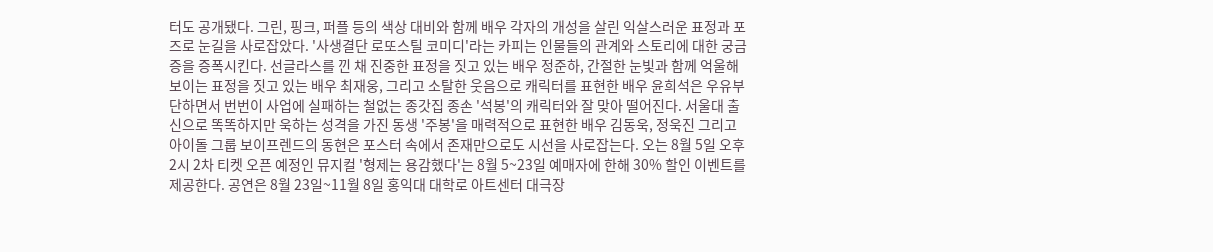터도 공개됐다. 그린, 핑크, 퍼플 등의 색상 대비와 함께 배우 각자의 개성을 살린 익살스러운 표정과 포즈로 눈길을 사로잡았다. '사생결단 로또스틸 코미디'라는 카피는 인물들의 관계와 스토리에 대한 궁금증을 증폭시킨다. 선글라스를 낀 채 진중한 표정을 짓고 있는 배우 정준하, 간절한 눈빛과 함께 억울해 보이는 표정을 짓고 있는 배우 최재웅, 그리고 소탈한 웃음으로 캐릭터를 표현한 배우 윤희석은 우유부단하면서 번번이 사업에 실패하는 철없는 종갓집 종손 '석봉'의 캐릭터와 잘 맞아 떨어진다. 서울대 출신으로 똑똑하지만 욱하는 성격을 가진 동생 '주봉'을 매력적으로 표현한 배우 김동욱, 정욱진 그리고 아이돌 그룹 보이프렌드의 동현은 포스터 속에서 존재만으로도 시선을 사로잡는다. 오는 8월 5일 오후 2시 2차 티켓 오픈 예정인 뮤지컬 '형제는 용감했다'는 8월 5~23일 예매자에 한해 30% 할인 이벤트를 제공한다. 공연은 8월 23일~11월 8일 홍익대 대학로 아트센터 대극장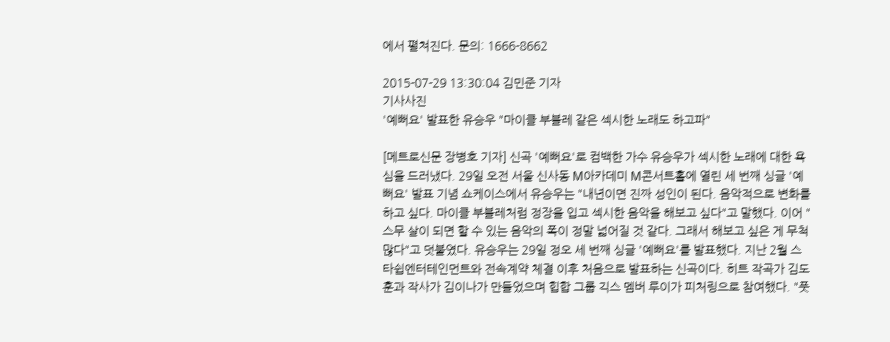에서 펼쳐진다. 문의: 1666-8662

2015-07-29 13:30:04 김민준 기자
기사사진
'예뻐요' 발표한 유승우 "마이클 부블레 같은 섹시한 노래도 하고파"

[메트로신문 장병호 기자] 신곡 '예뻐요'로 컴백한 가수 유승우가 섹시한 노래에 대한 욕심을 드러냈다. 29일 오전 서울 신사동 M아카데미 M콘서트홀에 열린 세 번째 싱글 '예뻐요' 발표 기념 쇼케이스에서 유승우는 "내년이면 진짜 성인이 된다. 음악적으로 변화를 하고 싶다. 마이클 부블레처럼 정장을 입고 섹시한 음악을 해보고 싶다"고 말했다. 이어 "스무 살이 되면 할 수 있는 음악의 폭이 정말 넓어질 것 같다. 그래서 해보고 싶은 게 무척 많다"고 덧붙였다. 유승우는 29일 정오 세 번째 싱글 '예뻐요'를 발표했다. 지난 2월 스타쉽엔터테인먼트와 전속계약 체결 이후 처음으로 발표하는 신곡이다. 히트 작곡가 김도훈과 작사가 김이나가 만들었으며 힙합 그룹 긱스 멤버 루이가 피처링으로 참여했다. "풋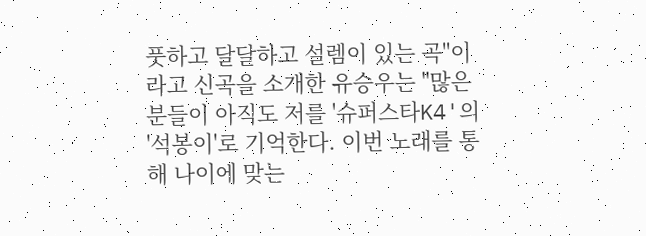풋하고 달달하고 설렘이 있는 곡"이라고 신곡을 소개한 유승우는 "많은 분들이 아직도 저를 '슈퍼스타K4'의 '석봉이'로 기억한다. 이번 노래를 통해 나이에 맞는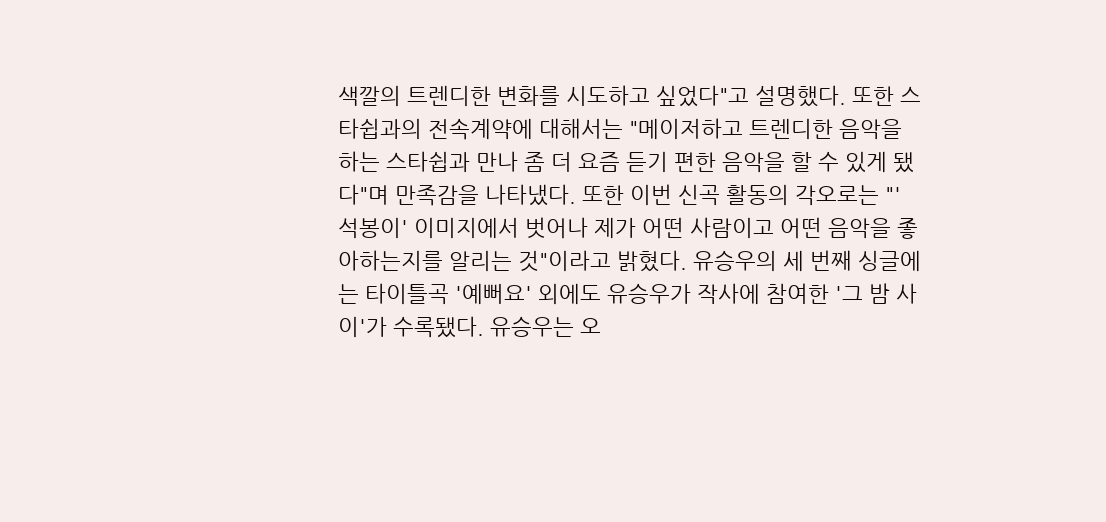색깔의 트렌디한 변화를 시도하고 싶었다"고 설명했다. 또한 스타쉽과의 전속계약에 대해서는 "메이저하고 트렌디한 음악을 하는 스타쉽과 만나 좀 더 요즘 듣기 편한 음악을 할 수 있게 됐다"며 만족감을 나타냈다. 또한 이번 신곡 활동의 각오로는 "'석봉이' 이미지에서 벗어나 제가 어떤 사람이고 어떤 음악을 좋아하는지를 알리는 것"이라고 밝혔다. 유승우의 세 번째 싱글에는 타이틀곡 '예뻐요' 외에도 유승우가 작사에 참여한 '그 밤 사이'가 수록됐다. 유승우는 오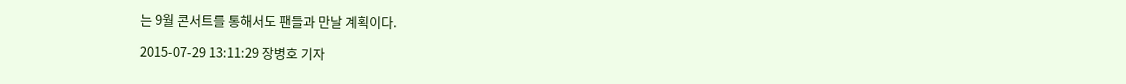는 9월 콘서트를 통해서도 팬들과 만날 계획이다.

2015-07-29 13:11:29 장병호 기자